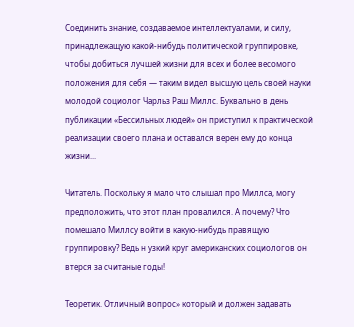Соединить знание, создаваемое интеллектуалами, и силу, принадлежащую какой-нибудь политической группировке, чтобы добиться лучшей жизни для всех и более весомого положения для себя — таким видел высшую цель своей науки молодой социолог Чарльз Раш Миллс. Буквально в день публикации «Бессильных людей» он приступил к практической реализации своего плана и оставался верен ему до конца жизни...

Читатель. Поскольку я мало что слышал про Миллса, могу предположить, что этот план провалился. А почему? Что помешало Миллсу войти в какую-нибудь правящую группировку? Ведь н узкий круг американских социологов он втерся за считаные годы!

Теоретик. Отличный вопрос» который и должен задавать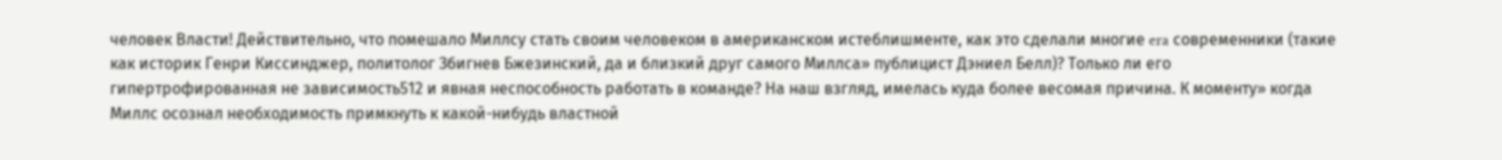человек Власти! Действительно, что помешало Миллсу стать своим человеком в американском истеблишменте, как это сделали многие era современники (такие как историк Генри Киссинджер, политолог Збигнев Бжезинский, да и близкий друг самого Миллса» публицист Дэниел Белл)? Только ли его гипертрофированная не зависимость512 и явная неспособность работать в команде? На наш взгляд, имелась куда более весомая причина. К моменту» когда Миллс осознал необходимость примкнуть к какой-нибудь властной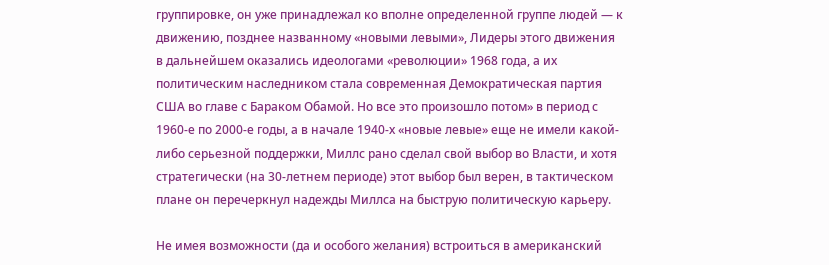группировке, он уже принадлежал ко вполне определенной группе людей — к движению, позднее названному «новыми левыми», Лидеры этого движения в дальнейшем оказались идеологами «революции» 1968 года, а их политическим наследником стала современная Демократическая партия США во главе с Бараком Обамой. Но все это произошло потом» в период с 1960-е по 2000-е годы, а в начале 1940-х «новые левые» еще не имели какой-либо серьезной поддержки, Миллс рано сделал свой выбор во Власти, и хотя стратегически (на 30-летнем периоде) этот выбор был верен, в тактическом плане он перечеркнул надежды Миллса на быструю политическую карьеру.

Не имея возможности (да и особого желания) встроиться в американский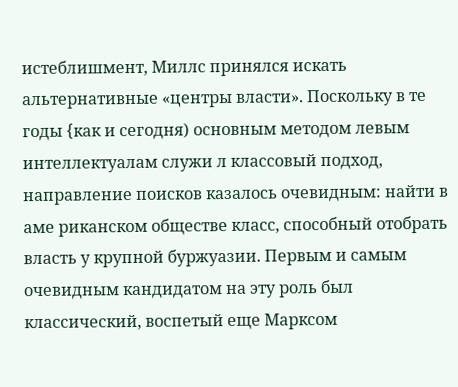истеблишмент, Миллс принялся искать альтернативные «центры власти». Поскольку в те годы {как и сегодня) основным методом левым интеллектуалам служи л классовый подход, направление поисков казалось очевидным: найти в аме риканском обществе класс, способный отобрать власть у крупной буржуазии. Первым и самым очевидным кандидатом на эту роль был классический, воспетый еще Марксом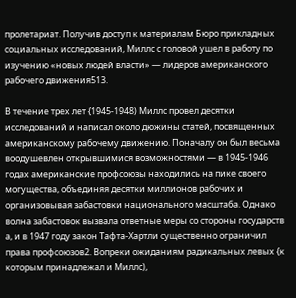пролетариат. Получив доступ к материалам Бюро прикладных социальных исследований, Миллс с головой ушел в работу по изучению «новых людей власти» — лидеров американского рабочего движения513.

В течение трех лет {1945-1948) Миллс провел десятки исследований и написал около дюжины статей, посвященных американскому рабочему движению. Поначалу он был весьма воодушевлен открывшимися возможностями — в 1945-1946 годах американские профсоюзы находились на пике своего могущества, объединяя десятки миллионов рабочих и организовывая забастовки национального масштаба. Однако волна забастовок вызвала ответные меры со стороны государств а, и в 1947 году закон Тафта-Хартли существенно ограничил права профсоюзов2. Вопреки ожиданиям радикальных левых {к которым принадлежал и Миллс),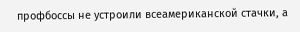профбоссы не устроили всеамериканской стачки, а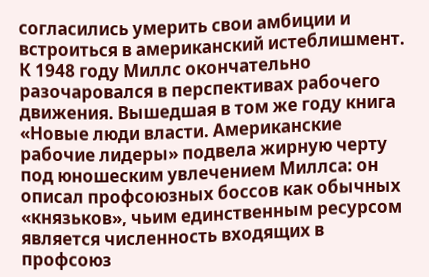согласились умерить свои амбиции и встроиться в американский истеблишмент. К 1948 году Миллс окончательно разочаровался в перспективах рабочего движения. Вышедшая в том же году книга «Новые люди власти. Американские рабочие лидеры» подвела жирную черту под юношеским увлечением Миллса: он описал профсоюзных боссов как обычных «князьков», чьим единственным ресурсом является численность входящих в профсоюз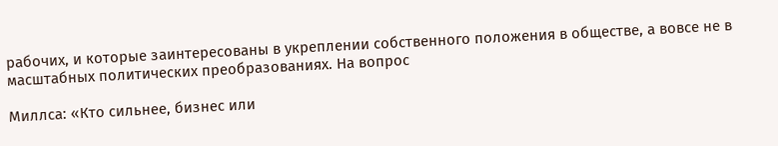рабочих, и которые заинтересованы в укреплении собственного положения в обществе, а вовсе не в масштабных политических преобразованиях. На вопрос

Миллса: «Кто сильнее, бизнес или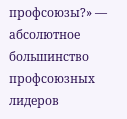профсоюзы?» — абсолютное большинство профсоюзных лидеров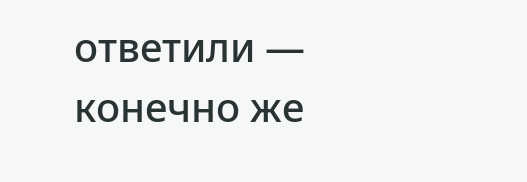ответили — конечно же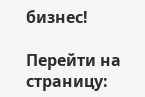бизнес!

Перейти на страницу: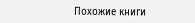Похожие книги